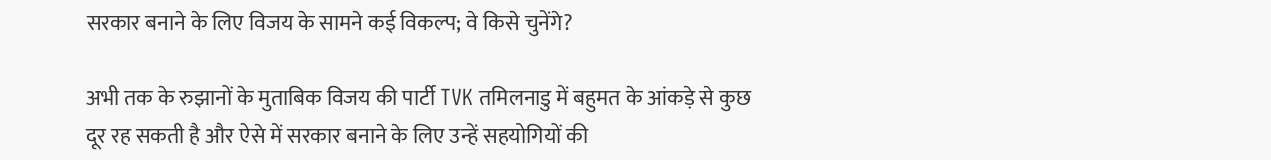सरकार बनाने के लिए विजय के सामने कई विकल्प; वे किसे चुनेंगे?

अभी तक के रुझानों के मुताबिक विजय की पार्टी TVK तमिलनाडु में बहुमत के आंकड़े से कुछ दूर रह सकती है और ऐसे में सरकार बनाने के लिए उन्हें सहयोगियों की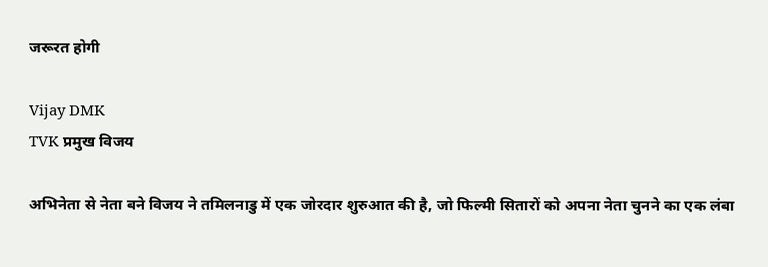जरूरत होगी

Vijay DMK
TVK प्रमुख विजय

अभिनेता से नेता बने विजय ने तमिलनाडु में एक जोरदार शुरुआत की है, जो फिल्मी सितारों को अपना नेता चुनने का एक लंबा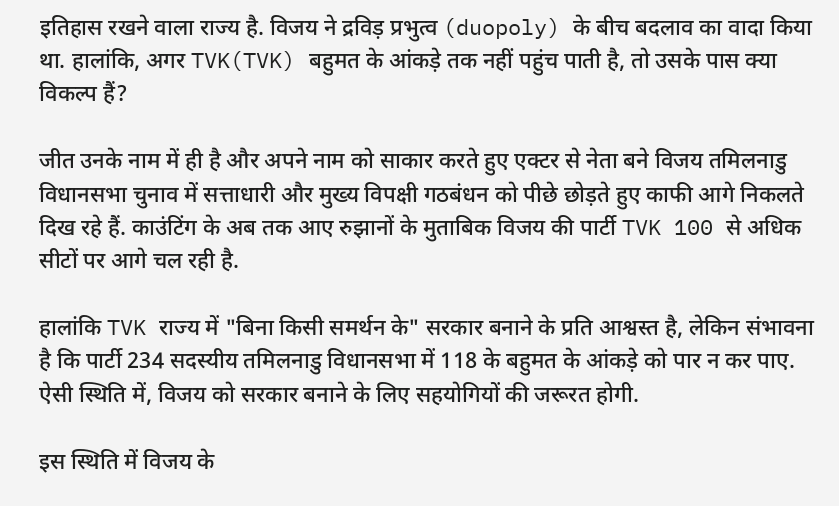इतिहास रखने वाला राज्य है. विजय ने द्रविड़ प्रभुत्व (duopoly) के बीच बदलाव का वादा किया था. हालांकि, अगर TVK(TVK) बहुमत के आंकड़े तक नहीं पहुंच पाती है, तो उसके पास क्या विकल्प हैं?

जीत उनके नाम में ही है और अपने नाम को साकार करते हुए एक्टर से नेता बने विजय तमिलनाडु विधानसभा चुनाव में सत्ताधारी और मुख्य विपक्षी गठबंधन को पीछे छोड़ते हुए काफी आगे निकलते दिख रहे हैं. काउंटिंग के अब तक आए रुझानों के मुताबिक विजय की पार्टी TVK 100 से अधिक सीटों पर आगे चल रही है.

हालांकि TVK राज्य में "बिना किसी समर्थन के" सरकार बनाने के प्रति आश्वस्त है, लेकिन संभावना है कि पार्टी 234 सदस्यीय तमिलनाडु विधानसभा में 118 के बहुमत के आंकड़े को पार न कर पाए. ऐसी स्थिति में, विजय को सरकार बनाने के लिए सहयोगियों की जरूरत होगी.

इस स्थिति में विजय के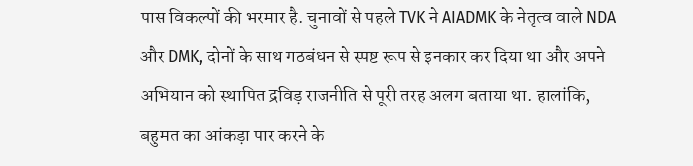पास विकल्पों की भरमार है. चुनावों से पहले TVK ने AIADMK के नेतृत्व वाले NDA और DMK, दोनों के साथ गठबंधन से स्पष्ट रूप से इनकार कर दिया था और अपने अभियान को स्थापित द्रविड़ राजनीति से पूरी तरह अलग बताया था. हालांकि, बहुमत का आंकड़ा पार करने के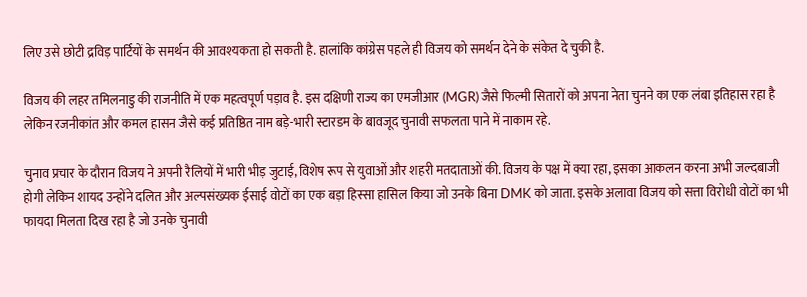लिए उसे छोटी द्रविड़ पार्टियों के समर्थन की आवश्यकता हो सकती है. हालांकि कांग्रेस पहले ही विजय को समर्थन देने के संकेत दे चुकी है.

विजय की लहर तमिलनाडु की राजनीति में एक महत्वपूर्ण पड़ाव है. इस दक्षिणी राज्य का एमजीआर (MGR) जैसे फिल्मी सितारों को अपना नेता चुनने का एक लंबा इतिहास रहा है लेकिन रजनीकांत और कमल हासन जैसे कई प्रतिष्ठित नाम बड़े-भारी स्टारडम के बावजूद चुनावी सफलता पाने में नाकाम रहे.

चुनाव प्रचार के दौरान विजय ने अपनी रैलियों में भारी भीड़ जुटाई, विशेष रूप से युवाओं और शहरी मतदाताओं की. विजय के पक्ष में क्या रहा, इसका आकलन करना अभी जल्दबाजी होगी लेकिन शायद उन्होंने दलित और अल्पसंख्यक ईसाई वोटों का एक बड़ा हिस्सा हासिल किया जो उनके बिना DMK को जाता. इसके अलावा विजय को सत्ता विरोधी वोटों का भी फायदा मिलता दिख रहा है जो उनके चुनावी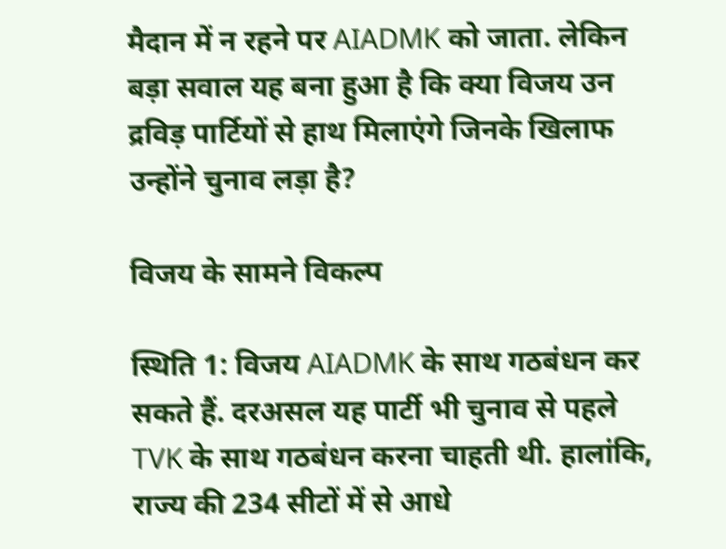मैदान में न रहने पर AIADMK को जाता. लेकिन बड़ा सवाल यह बना हुआ है कि क्या विजय उन द्रविड़ पार्टियों से हाथ मिलाएंगे जिनके खिलाफ उन्होंने चुनाव लड़ा है?

विजय के सामने विकल्प

स्थिति 1: विजय AIADMK के साथ गठबंधन कर सकते हैं. दरअसल यह पार्टी भी चुनाव से पहले TVK के साथ गठबंधन करना चाहती थी. हालांकि, राज्य की 234 सीटों में से आधे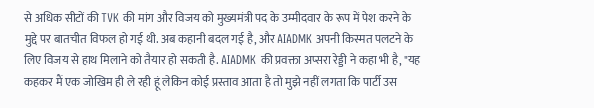से अधिक सीटों की TVK की मांग और विजय को मुख्यमंत्री पद के उम्मीदवार के रूप में पेश करने के मुद्दे पर बातचीत विफल हो गई थी. अब कहानी बदल गई है, और AIADMK अपनी किस्मत पलटने के लिए विजय से हाथ मिलाने को तैयार हो सकती है. AIADMK की प्रवक्ता अप्सरा रेड्डी ने कहा भी है, "यह कहकर मैं एक जोखिम ही ले रही हूं लेकिन कोई प्रस्ताव आता है तो मुझे नहीं लगता कि पार्टी उस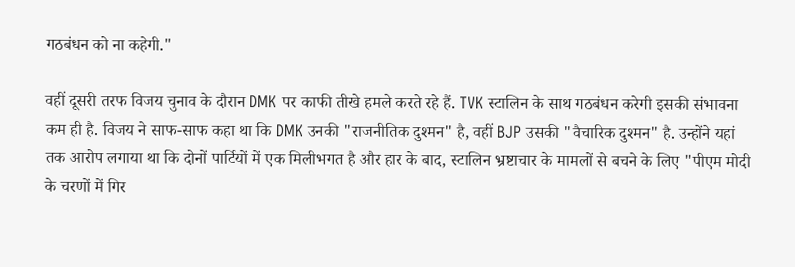गठबंधन को ना कहेगी."

वहीं दूसरी तरफ विजय चुनाव के दौरान DMK पर काफी तीखे हमले करते रहे हैं. TVK स्टालिन के साथ गठबंधन करेगी इसकी संभावना कम ही है. विजय ने साफ-साफ कहा था कि DMK उनकी "राजनीतिक दुश्मन" है, वहीं BJP उसकी "वैचारिक दुश्मन" है. उन्होंने यहां तक आरोप लगाया था कि दोनों पार्टियों में एक मिलीभगत है और हार के बाद, स्टालिन भ्रष्टाचार के मामलों से बचने के लिए "पीएम मोदी के चरणों में गिर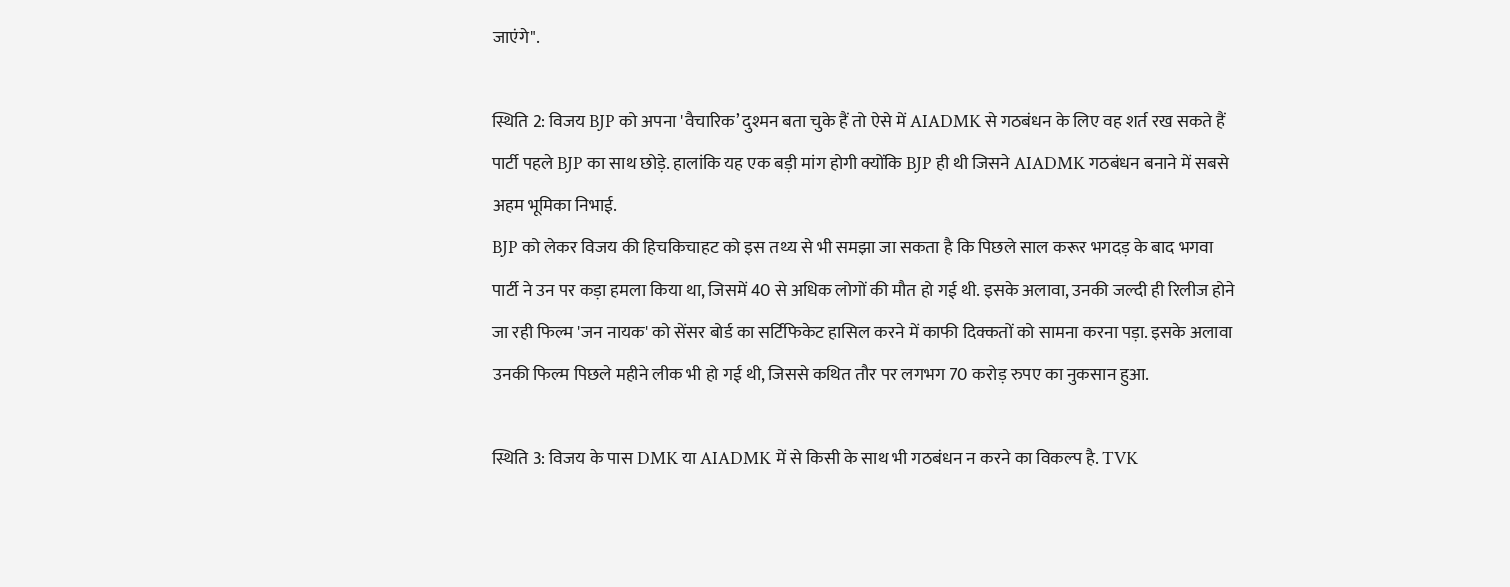जाएंगे".

स्थिति 2: विजय BJP को अपना 'वैचारिक’ दुश्मन बता चुके हैं तो ऐसे में AIADMK से गठबंधन के लिए वह शर्त रख सकते हैं पार्टी पहले BJP का साथ छोड़े. हालांकि यह एक बड़ी मांग होगी क्योंकि BJP ही थी जिसने AIADMK गठबंधन बनाने में सबसे अहम भूमिका निभाई.
BJP को लेकर विजय की हिचकिचाहट को इस तथ्य से भी समझा जा सकता है कि पिछले साल करूर भगदड़ के बाद भगवा पार्टी ने उन पर कड़ा हमला किया था, जिसमें 40 से अधिक लोगों की मौत हो गई थी. इसके अलावा, उनकी जल्दी ही रिलीज होने जा रही फिल्म 'जन नायक' को सेंसर बोर्ड का सर्टिफिकेट हासिल करने में काफी दिक्कतों को सामना करना पड़ा. इसके अलावा उनकी फिल्म पिछले महीने लीक भी हो गई थी, जिससे कथित तौर पर लगभग 70 करोड़ रुपए का नुकसान हुआ.

स्थिति 3: विजय के पास DMK या AIADMK में से किसी के साथ भी गठबंधन न करने का विकल्प है. TVK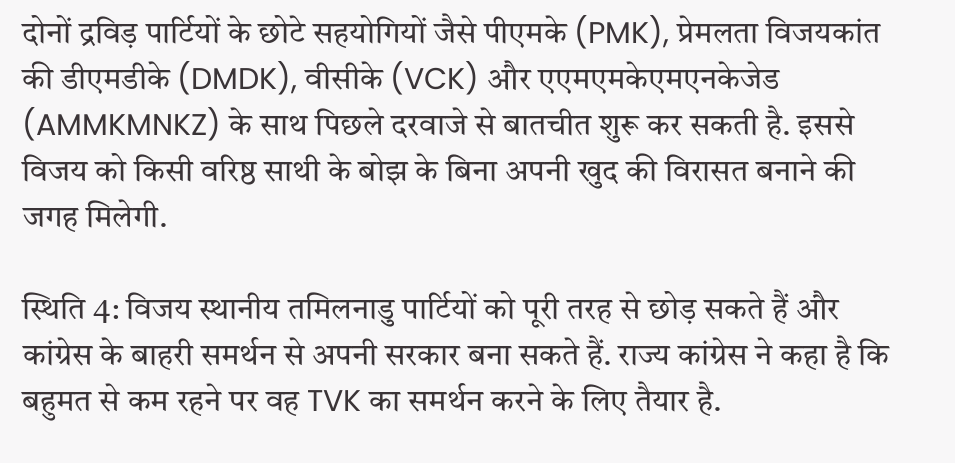दोनों द्रविड़ पार्टियों के छोटे सहयोगियों जैसे पीएमके (PMK), प्रेमलता विजयकांत की डीएमडीके (DMDK), वीसीके (VCK) और एएमएमकेएमएनकेजेड (AMMKMNKZ) के साथ पिछले दरवाजे से बातचीत शुरू कर सकती है. इससे विजय को किसी वरिष्ठ साथी के बोझ के बिना अपनी खुद की विरासत बनाने की जगह मिलेगी.

स्थिति 4: विजय स्थानीय तमिलनाडु पार्टियों को पूरी तरह से छोड़ सकते हैं और कांग्रेस के बाहरी समर्थन से अपनी सरकार बना सकते हैं. राज्य कांग्रेस ने कहा है कि बहुमत से कम रहने पर वह TVK का समर्थन करने के लिए तैयार है.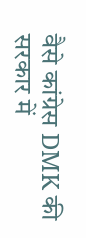वैसे कांग्रेस DMK की सरकार में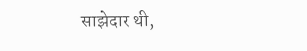साझेदार थी,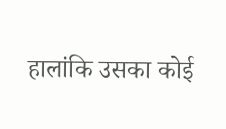हालांकि उसका कोई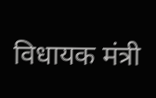विधायक मंत्री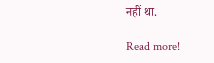नहीं था.

Read more!